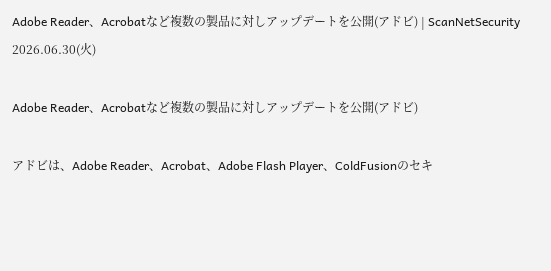Adobe Reader、Acrobatなど複数の製品に対しアップデートを公開(アドビ) | ScanNetSecurity
2026.06.30(火)

Adobe Reader、Acrobatなど複数の製品に対しアップデートを公開(アドビ)

アドビは、Adobe Reader、Acrobat、Adobe Flash Player、ColdFusionのセキ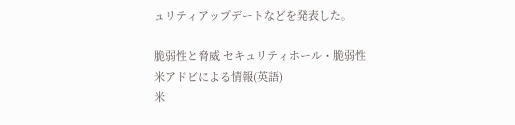ュリティアップデートなどを発表した。

脆弱性と脅威 セキュリティホール・脆弱性
米アドビによる情報(英語)
米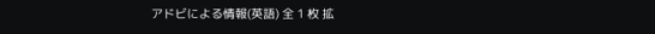アドビによる情報(英語) 全 1 枚 拡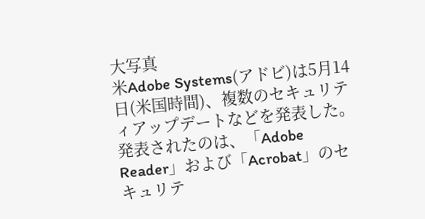大写真
米Adobe Systems(アドビ)は5月14日(米国時間)、複数のセキュリティアップデートなどを発表した。発表されたのは、「Adobe Reader」および「Acrobat」のセキュリテ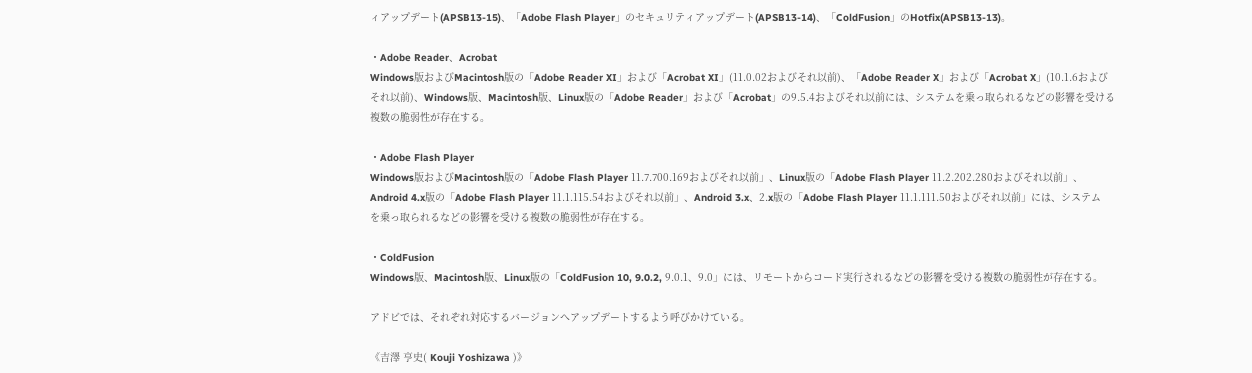ィアップデート(APSB13-15)、「Adobe Flash Player」のセキュリティアップデート(APSB13-14)、「ColdFusion」のHotfix(APSB13-13)。

・Adobe Reader、Acrobat
Windows版およびMacintosh版の「Adobe Reader XI」および「Acrobat XI」(11.0.02およびそれ以前)、「Adobe Reader X」および「Acrobat X」(10.1.6およびそれ以前)、Windows版、Macintosh版、Linux版の「Adobe Reader」および「Acrobat」の9.5.4およびそれ以前には、システムを乗っ取られるなどの影響を受ける複数の脆弱性が存在する。

・Adobe Flash Player
Windows版およびMacintosh版の「Adobe Flash Player 11.7.700.169およびそれ以前」、Linux版の「Adobe Flash Player 11.2.202.280およびそれ以前」、Android 4.x版の「Adobe Flash Player 11.1.115.54およびそれ以前」、Android 3.x、2.x版の「Adobe Flash Player 11.1.111.50およびそれ以前」には、システムを乗っ取られるなどの影響を受ける複数の脆弱性が存在する。

・ColdFusion
Windows版、Macintosh版、Linux版の「ColdFusion 10, 9.0.2, 9.0.1、9.0」には、リモートからコード実行されるなどの影響を受ける複数の脆弱性が存在する。

アドビでは、それぞれ対応するバージョンへアップデートするよう呼びかけている。

《吉澤 亨史( Kouji Yoshizawa )》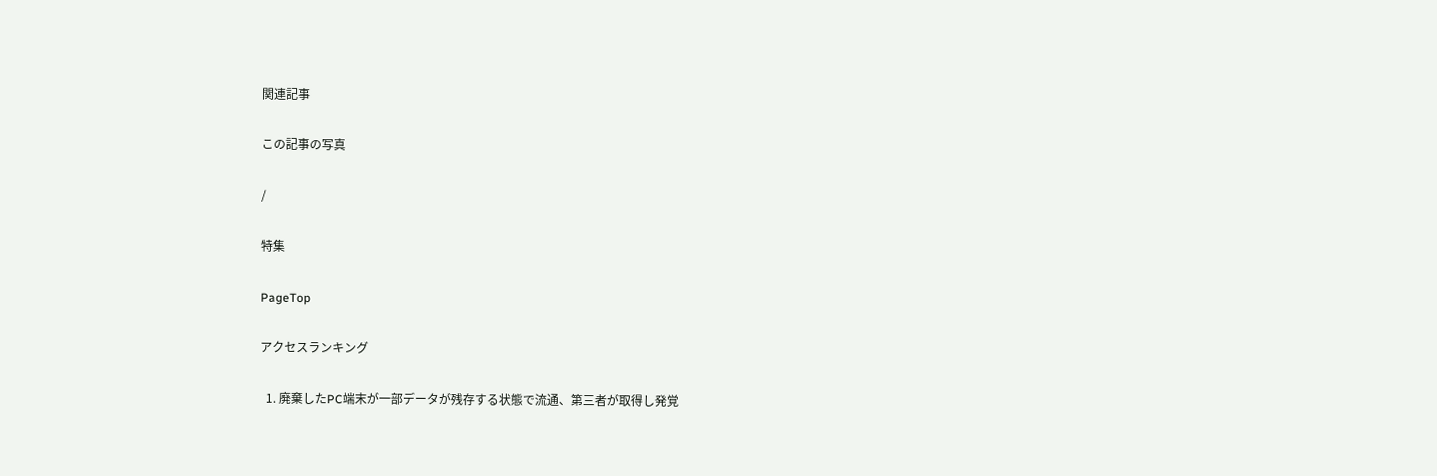関連記事

この記事の写真

/

特集

PageTop

アクセスランキング

  1. 廃棄したPC端末が一部データが残存する状態で流通、第三者が取得し発覚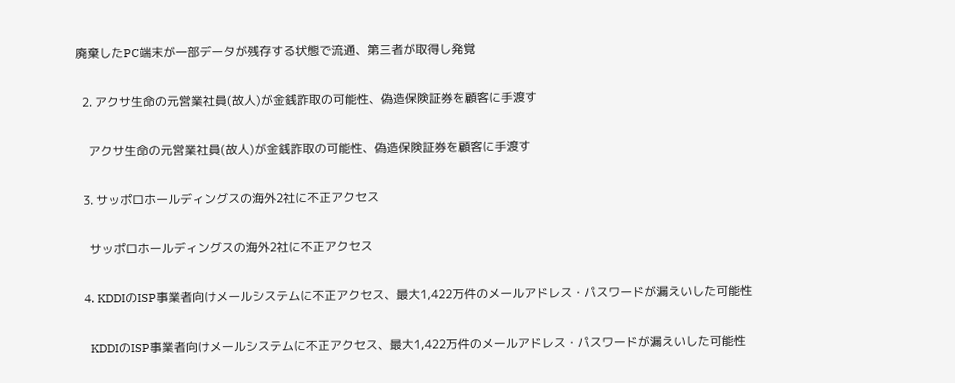廃棄したPC端末が一部データが残存する状態で流通、第三者が取得し発覚

  2. アクサ生命の元営業社員(故人)が金銭詐取の可能性、偽造保険証券を顧客に手渡す

    アクサ生命の元営業社員(故人)が金銭詐取の可能性、偽造保険証券を顧客に手渡す

  3. サッポロホールディングスの海外2社に不正アクセス

    サッポロホールディングスの海外2社に不正アクセス

  4. KDDIのISP事業者向けメールシステムに不正アクセス、最大1,422万件のメールアドレス・パスワードが漏えいした可能性

    KDDIのISP事業者向けメールシステムに不正アクセス、最大1,422万件のメールアドレス・パスワードが漏えいした可能性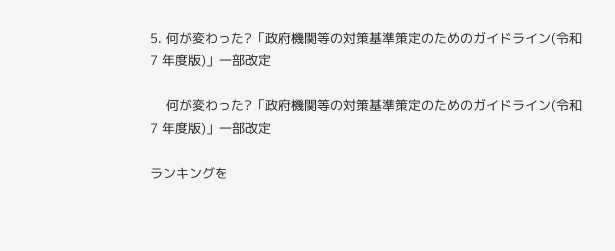5. 何が変わった?「政府機関等の対策基準策定のためのガイドライン(令和 7 年度版)」一部改定

    何が変わった?「政府機関等の対策基準策定のためのガイドライン(令和 7 年度版)」一部改定

ランキングを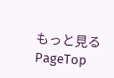もっと見る
PageTop